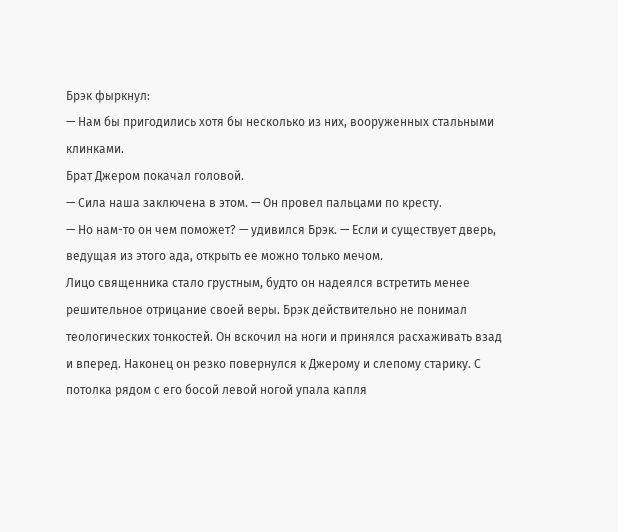Брэк фыркнул:
— Нам бы пригодились хотя бы несколько из них, вооруженных стальными клинками.
Брат Джером покачал головой.
— Сила наша заключена в этом. — Он провел пальцами по кресту.
— Но нам-то он чем поможет? — удивился Брэк. — Если и существует дверь, ведущая из этого ада, открыть ее можно только мечом.
Лицо священника стало грустным, будто он надеялся встретить менее решительное отрицание своей веры. Брэк действительно не понимал теологических тонкостей. Он вскочил на ноги и принялся расхаживать взад и вперед. Наконец он резко повернулся к Джерому и слепому старику. С потолка рядом с его босой левой ногой упала капля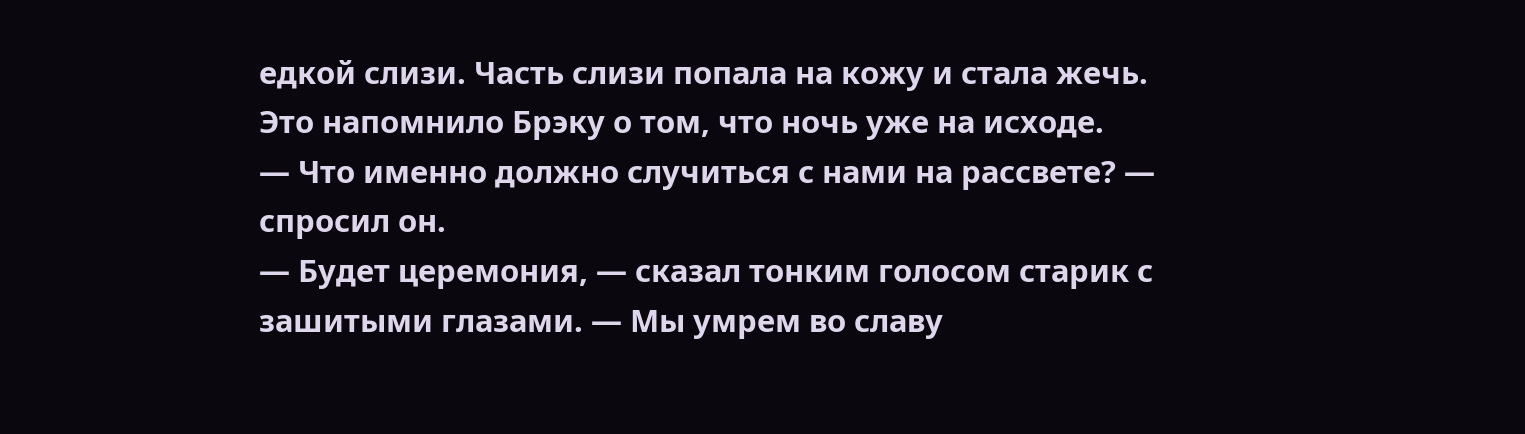едкой слизи. Часть слизи попала на кожу и стала жечь. Это напомнило Брэку о том, что ночь уже на исходе.
— Что именно должно случиться с нами на рассвете? — спросил он.
— Будет церемония, — сказал тонким голосом старик с зашитыми глазами. — Мы умрем во славу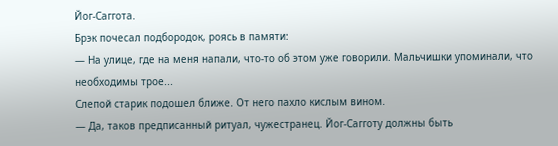Йог-Саггота.
Брэк почесал подбородок, роясь в памяти:
— На улице, где на меня напали, что-то об этом уже говорили. Мальчишки упоминали, что необходимы трое...
Слепой старик подошел ближе. От него пахло кислым вином.
— Да, таков предписанный ритуал, чужестранец. Йог-Сагготу должны быть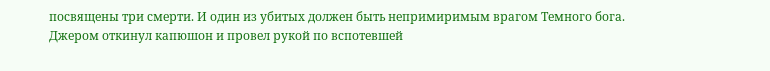посвящены три смерти. И один из убитых должен быть непримиримым врагом Темного бога.
Джером откинул капюшон и провел рукой по вспотевшей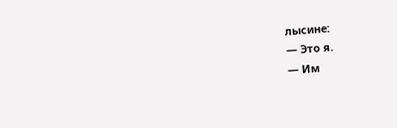лысине:
— Это я.
— Им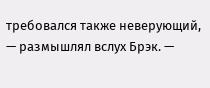требовался также неверующий, — размышлял вслух Брэк. —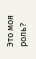Это моя роль?